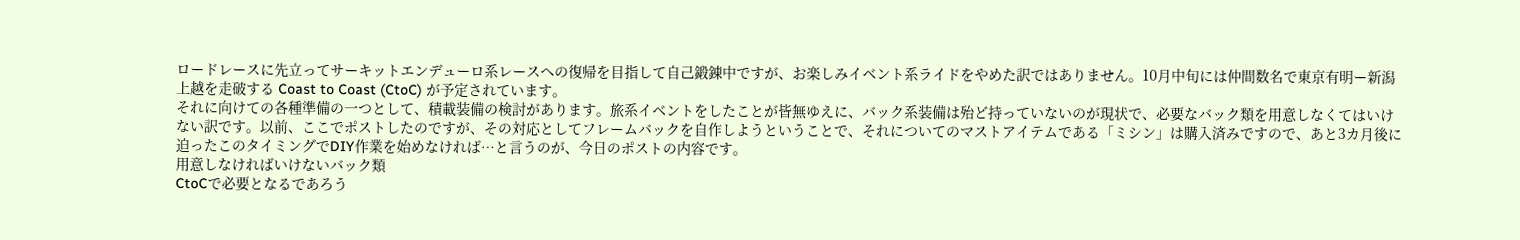ロードレースに先立ってサーキットエンデューロ系レースへの復帰を目指して自己鍛錬中ですが、お楽しみイベント系ライドをやめた訳ではありません。10月中旬には仲間数名で東京有明ー新潟上越を走破する Coast to Coast (CtoC) が予定されています。
それに向けての各種準備の一つとして、積載装備の検討があります。旅系イベントをしたことが皆無ゆえに、バック系装備は殆ど持っていないのが現状で、必要なバック類を用意しなくてはいけない訳です。以前、ここでポストしたのですが、その対応としてフレームバックを自作しようということで、それについてのマストアイテムである「ミシン」は購入済みですので、あと3カ月後に迫ったこのタイミングでDIY作業を始めなければ…と言うのが、今日のポストの内容です。
用意しなければいけないバック類
CtoCで必要となるであろう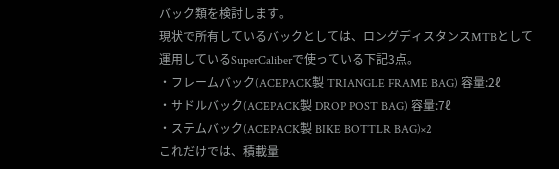バック類を検討します。
現状で所有しているバックとしては、ロングディスタンスMTBとして運用しているSuperCaliberで使っている下記3点。
・フレームバック(ACEPACK製 TRIANGLE FRAME BAG) 容量:2ℓ
・サドルバック(ACEPACK製 DROP POST BAG) 容量:7ℓ
・ステムバック(ACEPACK製 BIKE BOTTLR BAG)×2
これだけでは、積載量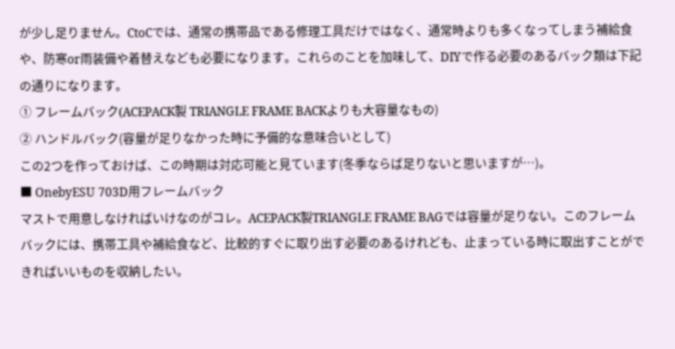が少し足りません。CtoCでは、通常の携帯品である修理工具だけではなく、通常時よりも多くなってしまう補給食や、防寒or雨装備や着替えなども必要になります。これらのことを加味して、DIYで作る必要のあるバック類は下記の通りになります。
① フレームバック(ACEPACK製 TRIANGLE FRAME BACKよりも大容量なもの)
② ハンドルバック(容量が足りなかった時に予備的な意味合いとして)
この2つを作っておけば、この時期は対応可能と見ています(冬季ならば足りないと思いますが…)。
■ OnebyESU 703D用フレームバック
マストで用意しなければいけなのがコレ。ACEPACK製TRIANGLE FRAME BAGでは容量が足りない。このフレームバックには、携帯工具や補給食など、比較的すぐに取り出す必要のあるけれども、止まっている時に取出すことができればいいものを収納したい。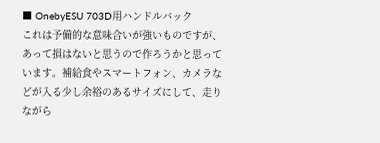■ OnebyESU 703D用ハンドルバック
これは予備的な意味合いが強いものですが、あって損はないと思うので作ろうかと思っています。補給食やスマートフォン、カメラなどが入る少し余裕のあるサイズにして、走りながら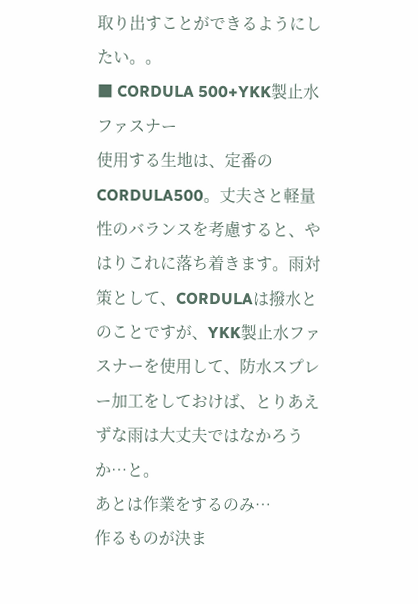取り出すことができるようにしたい。。
■ CORDULA 500+YKK製止水ファスナー
使用する生地は、定番のCORDULA500。丈夫さと軽量性のバランスを考慮すると、やはりこれに落ち着きます。雨対策として、CORDULAは撥水とのことですが、YKK製止水ファスナーを使用して、防水スプレー加工をしておけば、とりあえずな雨は大丈夫ではなかろうか…と。
あとは作業をするのみ…
作るものが決ま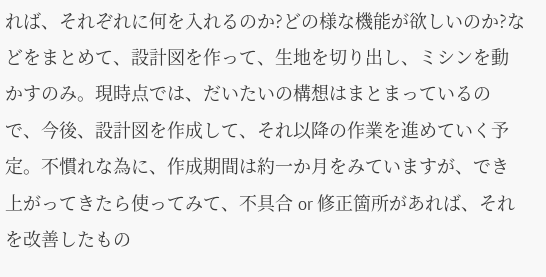れば、それぞれに何を入れるのか?どの様な機能が欲しいのか?などをまとめて、設計図を作って、生地を切り出し、ミシンを動かすのみ。現時点では、だいたいの構想はまとまっているので、今後、設計図を作成して、それ以降の作業を進めていく予定。不慣れな為に、作成期間は約一か月をみていますが、でき上がってきたら使ってみて、不具合 or 修正箇所があれば、それを改善したもの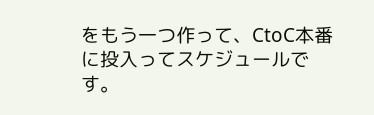をもう一つ作って、CtoC本番に投入ってスケジュールです。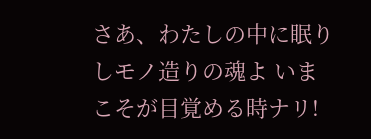さあ、わたしの中に眠りしモノ造りの魂よ いまこそが目覚める時ナリ!